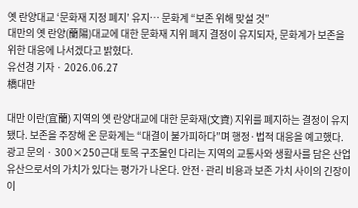옛 란양대교 ‘문화재 지정 폐지’ 유지… 문화계 “보존 위해 맞설 것”
대만의 옛 란양(蘭陽)대교에 대한 문화재 지위 폐지 결정이 유지되자, 문화계가 보존을 위한 대응에 나서겠다고 밝혔다.
유선경 기자 · 2026.06.27
橋대만

대만 이란(宜蘭) 지역의 옛 란양대교에 대한 문화재(文資) 지위를 폐지하는 결정이 유지됐다. 보존을 주장해 온 문화계는 “대결이 불가피하다”며 행정·법적 대응을 예고했다.
광고 문의 · 300×250근대 토목 구조물인 다리는 지역의 교통사와 생활사를 담은 산업유산으로서의 가치가 있다는 평가가 나온다. 안전·관리 비용과 보존 가치 사이의 긴장이 이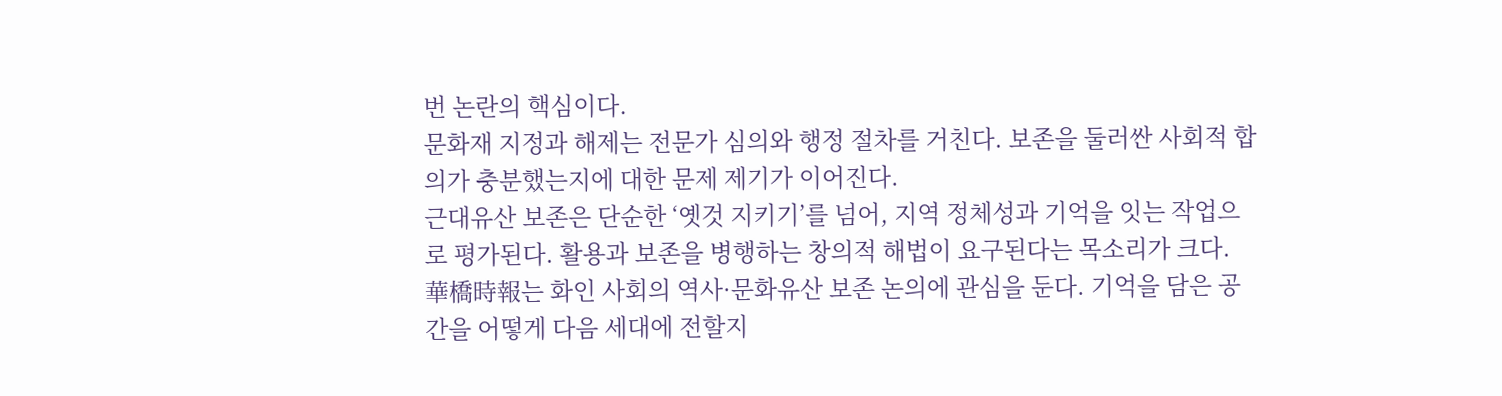번 논란의 핵심이다.
문화재 지정과 해제는 전문가 심의와 행정 절차를 거친다. 보존을 둘러싼 사회적 합의가 충분했는지에 대한 문제 제기가 이어진다.
근대유산 보존은 단순한 ‘옛것 지키기’를 넘어, 지역 정체성과 기억을 잇는 작업으로 평가된다. 활용과 보존을 병행하는 창의적 해법이 요구된다는 목소리가 크다.
華橋時報는 화인 사회의 역사·문화유산 보존 논의에 관심을 둔다. 기억을 담은 공간을 어떻게 다음 세대에 전할지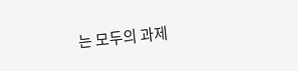는 모두의 과제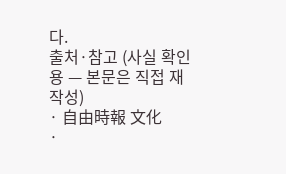다.
출처·참고 (사실 확인용 — 본문은 직접 재작성)
· 自由時報 文化
·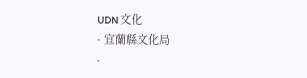UDN 文化
· 宜蘭縣文化局
·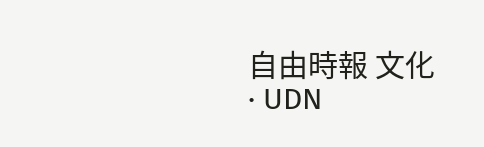自由時報 文化
· UDN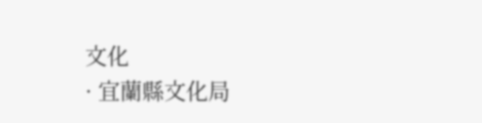文化
· 宜蘭縣文化局